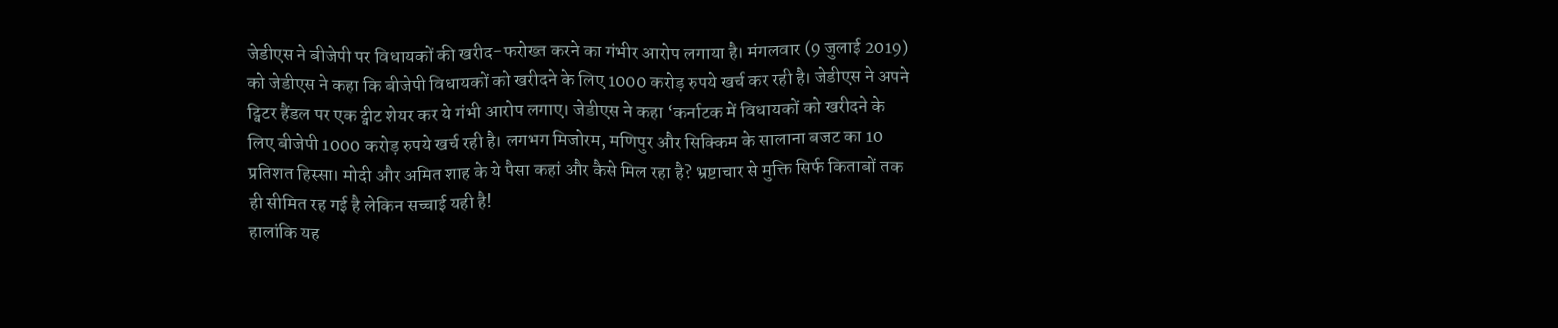जेडीएस ने बीजेपी पर विधायकों की खरीद-फरोख्त करने का गंभीर आरोप लगाया है। मंगलवार (9 जुलाई 2019) को जेडीएस ने कहा कि बीजेपी विधायकों को खरीदने के लिए 1000 करोड़ रुपये खर्च कर रही है। जेडीएस ने अपने ट्विटर हैंडल पर एक ट्वीट शेयर कर ये गंभी आरोप लगाए। जेडीएस ने कहा ‘कर्नाटक में विधायकों को खरीदने के लिए बीजेपी 1000 करोड़ रुपये खर्च रही है। लगभग मिजोरम, मणिपुर और सिक्किम के सालाना बजट का 10 प्रतिशत हिस्सा। मोदी और अमित शाह के ये पैसा कहां और कैसे मिल रहा है? भ्रष्टाचार से मुक्ति सिर्फ किताबों तक ही सीमित रह गई है लेकिन सच्चाई यही है!
हालांकि यह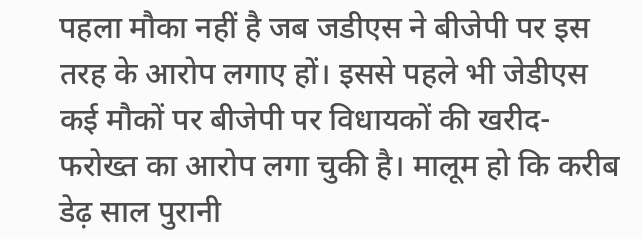पहला मौका नहीं है जब जडीएस ने बीजेपी पर इस तरह के आरोप लगाए हों। इससे पहले भी जेडीएस कई मौकों पर बीजेपी पर विधायकों की खरीद-फरोख्त का आरोप लगा चुकी है। मालूम हो कि करीब डेढ़ साल पुरानी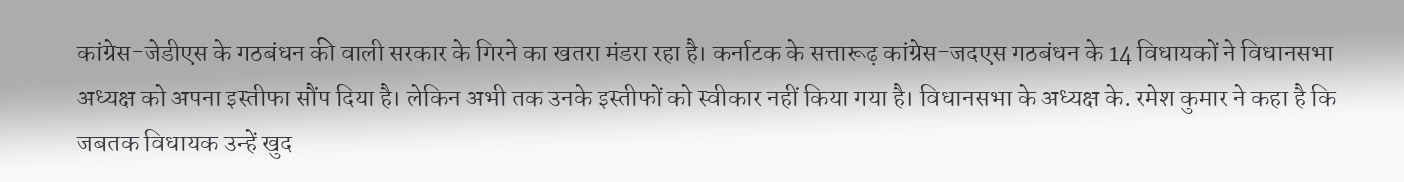कांग्रेस-जेडीएस के गठबंधन की वाली सरकार के गिरने का खतरा मंडरा रहा है। कर्नाटक के सत्तारूढ़ कांग्रेस-जदएस गठबंधन के 14 विधायकों ने विधानसभा अध्यक्ष को अपना इस्तीफा सौंप दिया है। लेकिन अभी तक उनके इस्तीफों को स्वीकार नहीं किया गया है। विधानसभा के अध्यक्ष के. रमेश कुमार ने कहा है कि जबतक विधायक उन्हें खुद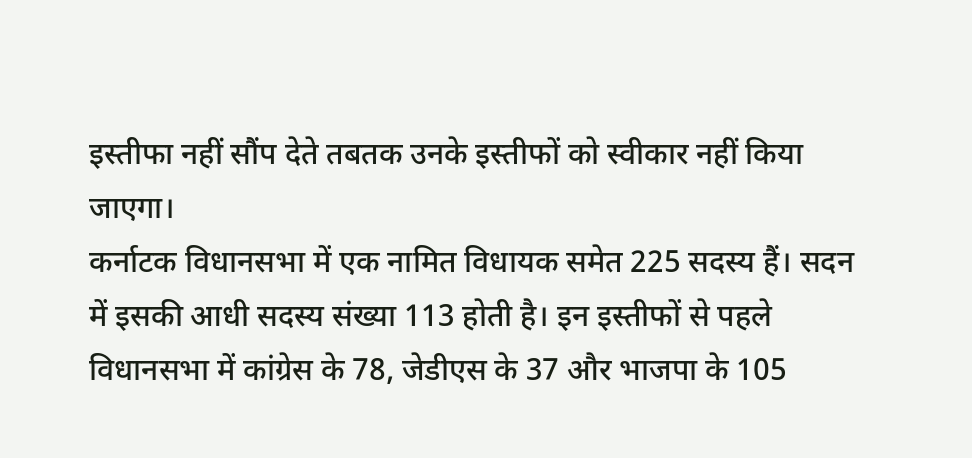इस्तीफा नहीं सौंप देते तबतक उनके इस्तीफों को स्वीकार नहीं किया जाएगा।
कर्नाटक विधानसभा में एक नामित विधायक समेत 225 सदस्य हैं। सदन में इसकी आधी सदस्य संख्या 113 होती है। इन इस्तीफों से पहले विधानसभा में कांग्रेस के 78, जेडीएस के 37 और भाजपा के 105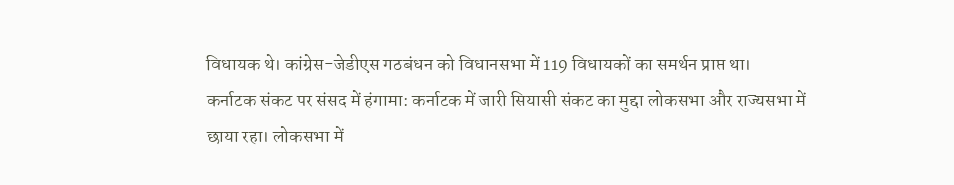विधायक थे। कांग्रेस-जेडीएस गठबंधन को विधानसभा में 119 विधायकों का समर्थन प्राप्त था।
कर्नाटक संकट पर संसद में हंगामा: कर्नाटक में जारी सियासी संकट का मुद्दा लोकसभा और राज्यसभा में छाया रहा। लोकसभा में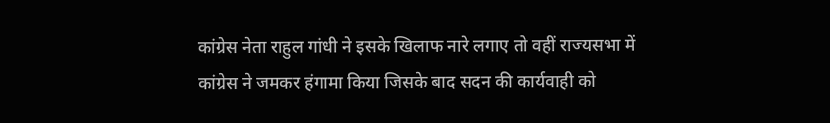कांग्रेस नेता राहुल गांधी ने इसके खिलाफ नारे लगाए तो वहीं राज्यसभा में कांग्रेस ने जमकर हंगामा किया जिसके बाद सदन की कार्यवाही को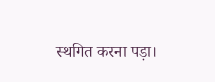स्थगित करना पड़ा।